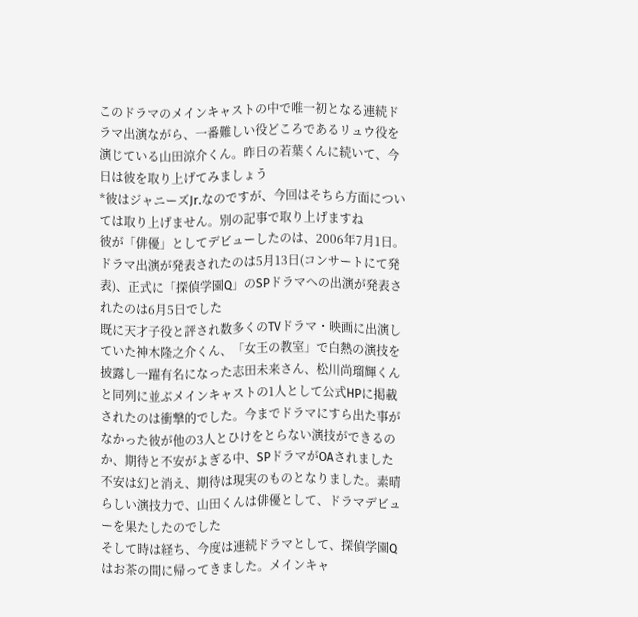このドラマのメインキャストの中で唯一初となる連続ドラマ出演ながら、一番難しい役どころであるリュウ役を演じている山田涼介くん。昨日の若葉くんに続いて、今日は彼を取り上げてみましょう
*彼はジャニーズJr.なのですが、今回はそちら方面については取り上げません。別の記事で取り上げますね
彼が「俳優」としてデビューしたのは、2006年7月1日。ドラマ出演が発表されたのは5月13日(コンサートにて発表)、正式に「探偵学園Q」のSPドラマへの出演が発表されたのは6月5日でした
既に天才子役と評され数多くのTVドラマ・映画に出演していた神木隆之介くん、「女王の教室」で白熱の演技を披露し一躍有名になった志田未来さん、松川尚瑠輝くんと同列に並ぶメインキャストの1人として公式HPに掲載されたのは衝撃的でした。今までドラマにすら出た事がなかった彼が他の3人とひけをとらない演技ができるのか、期待と不安がよぎる中、SPドラマがOAされました
不安は幻と消え、期待は現実のものとなりました。素晴らしい演技力で、山田くんは俳優として、ドラマデビューを果たしたのでした
そして時は経ち、今度は連続ドラマとして、探偵学園Qはお茶の間に帰ってきました。メインキャ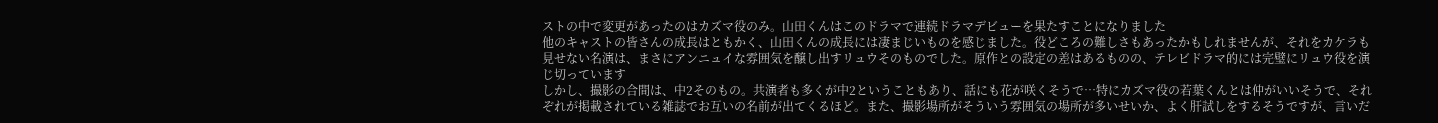ストの中で変更があったのはカズマ役のみ。山田くんはこのドラマで連続ドラマデビューを果たすことになりました
他のキャストの皆さんの成長はともかく、山田くんの成長には凄まじいものを感じました。役どころの難しさもあったかもしれませんが、それをカケラも見せない名演は、まさにアンニュイな雰囲気を醸し出すリュウそのものでした。原作との設定の差はあるものの、テレビドラマ的には完璧にリュウ役を演じ切っています
しかし、撮影の合間は、中2そのもの。共演者も多くが中2ということもあり、話にも花が咲くそうで…特にカズマ役の若葉くんとは仲がいいそうで、それぞれが掲載されている雑誌でお互いの名前が出てくるほど。また、撮影場所がそういう雰囲気の場所が多いせいか、よく肝試しをするそうですが、言いだ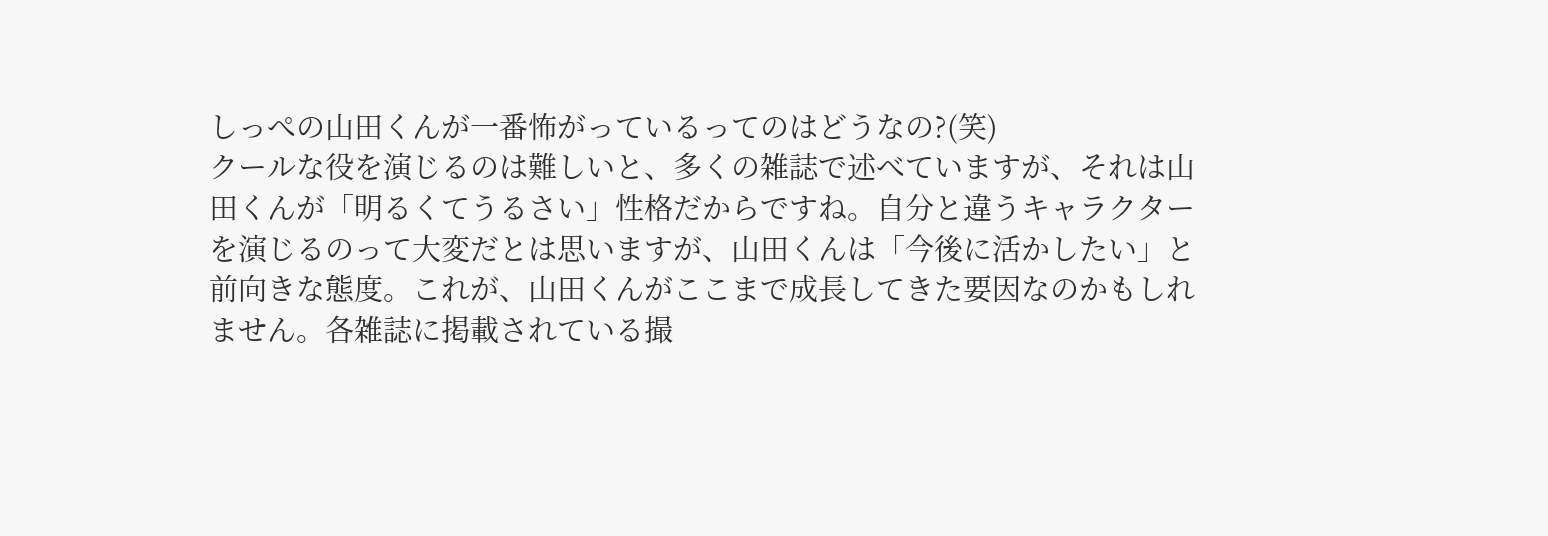しっぺの山田くんが一番怖がっているってのはどうなの?(笑)
クールな役を演じるのは難しいと、多くの雑誌で述べていますが、それは山田くんが「明るくてうるさい」性格だからですね。自分と違うキャラクターを演じるのって大変だとは思いますが、山田くんは「今後に活かしたい」と前向きな態度。これが、山田くんがここまで成長してきた要因なのかもしれません。各雑誌に掲載されている撮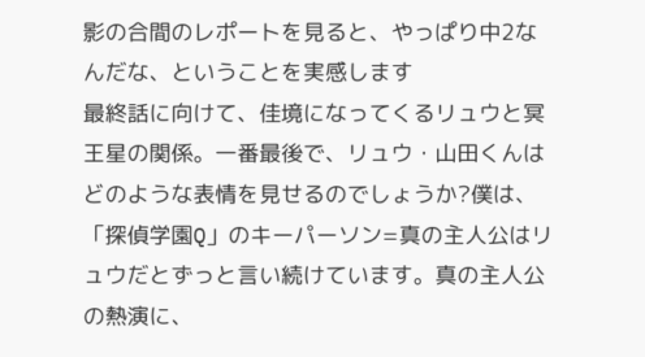影の合間のレポートを見ると、やっぱり中2なんだな、ということを実感します
最終話に向けて、佳境になってくるリュウと冥王星の関係。一番最後で、リュウ・山田くんはどのような表情を見せるのでしょうか?僕は、「探偵学園Q」のキーパーソン=真の主人公はリュウだとずっと言い続けています。真の主人公の熱演に、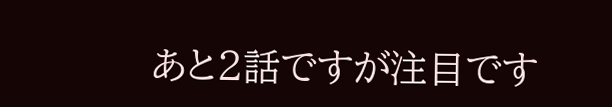あと2話ですが注目です